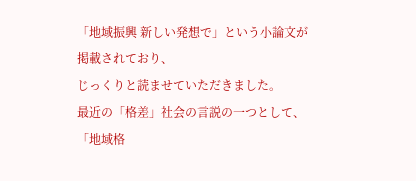「地域振興 新しい発想で」という小論文が掲載されており、
じっくりと読ませていただきました。
最近の「格差」社会の言説の一つとして、「地域格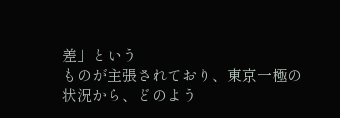差」という
ものが主張されており、東京一極の状況から、どのよう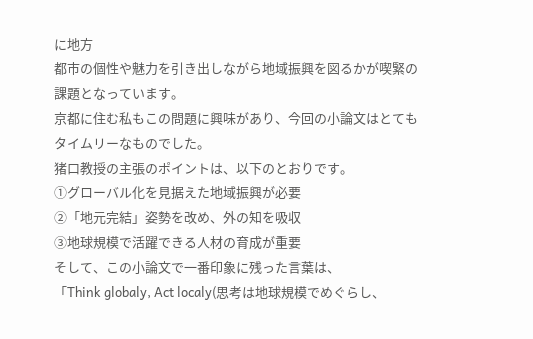に地方
都市の個性や魅力を引き出しながら地域振興を図るかが喫緊の
課題となっています。
京都に住む私もこの問題に興味があり、今回の小論文はとても
タイムリーなものでした。
猪口教授の主張のポイントは、以下のとおりです。
①グローバル化を見据えた地域振興が必要
②「地元完結」姿勢を改め、外の知を吸収
③地球規模で活躍できる人材の育成が重要
そして、この小論文で一番印象に残った言葉は、
「Think globaly, Act localy(思考は地球規模でめぐらし、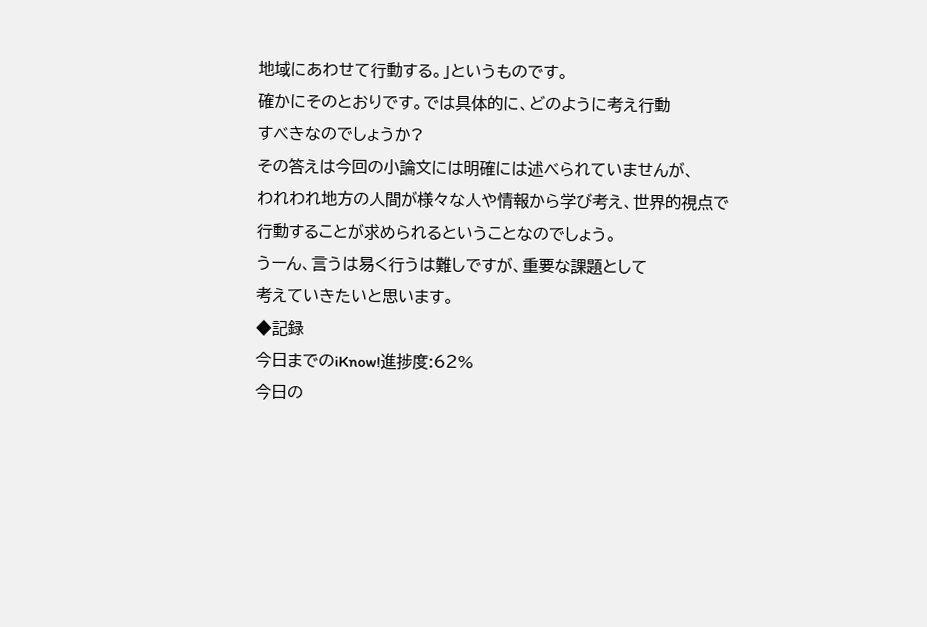地域にあわせて行動する。」というものです。
確かにそのとおりです。では具体的に、どのように考え行動
すべきなのでしょうか?
その答えは今回の小論文には明確には述べられていませんが、
われわれ地方の人間が様々な人や情報から学び考え、世界的視点で
行動することが求められるということなのでしょう。
うーん、言うは易く行うは難しですが、重要な課題として
考えていきたいと思います。
◆記録
今日までのiKnow!進捗度:62%
今日の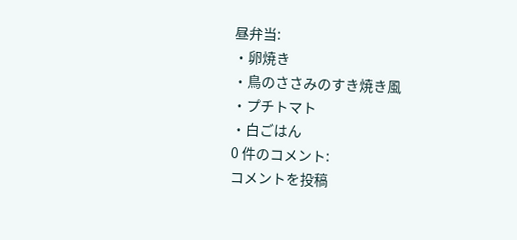昼弁当:
・卵焼き
・鳥のささみのすき焼き風
・プチトマト
・白ごはん
0 件のコメント:
コメントを投稿